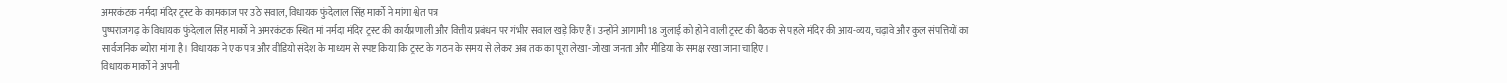अमरकंटक नर्मदा मंदिर ट्रस्ट के कामकाज पर उठे सवाल, विधायक फुंदेलाल सिंह मार्को ने मांगा श्वेत पत्र
पुष्पराजगढ़ के विधायक फुंदेलाल सिंह मार्को ने अमरकंटक स्थित मां नर्मदा मंदिर ट्रस्ट की कार्यप्रणाली और वित्तीय प्रबंधन पर गंभीर सवाल खड़े किए हैं। उन्होंने आगामी 18 जुलाई को होने वाली ट्रस्ट की बैठक से पहले मंदिर की आय-व्यय, चढ़ावे और कुल संपत्तियों का सार्वजनिक ब्योरा मांगा है। विधायक ने एक पत्र और वीडियो संदेश के माध्यम से स्पष्ट किया कि ट्रस्ट के गठन के समय से लेकर अब तक का पूरा लेखा-जोखा जनता और मीडिया के समक्ष रखा जाना चाहिए।
विधायक मार्को ने अपनी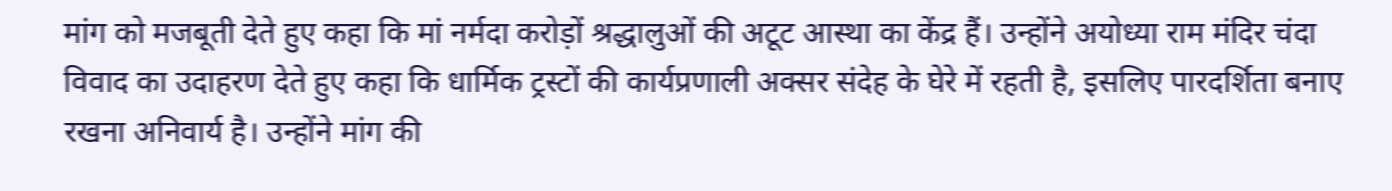मांग को मजबूती देते हुए कहा कि मां नर्मदा करोड़ों श्रद्धालुओं की अटूट आस्था का केंद्र हैं। उन्होंने अयोध्या राम मंदिर चंदा विवाद का उदाहरण देते हुए कहा कि धार्मिक ट्रस्टों की कार्यप्रणाली अक्सर संदेह के घेरे में रहती है, इसलिए पारदर्शिता बनाए रखना अनिवार्य है। उन्होंने मांग की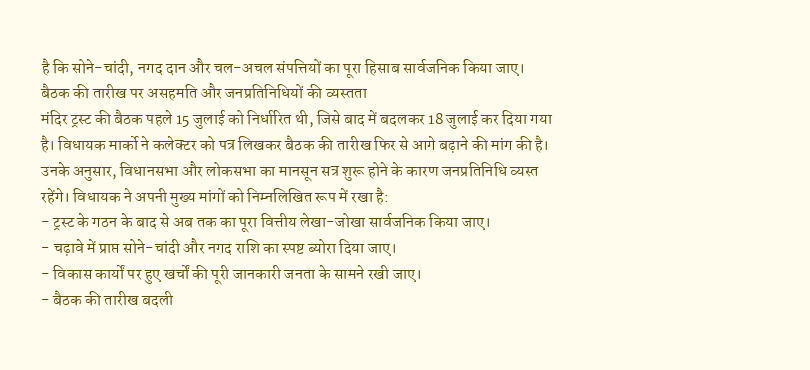है कि सोने-चांदी, नगद दान और चल-अचल संपत्तियों का पूरा हिसाब सार्वजनिक किया जाए।
बैठक की तारीख पर असहमति और जनप्रतिनिधियों की व्यस्तता
मंदिर ट्रस्ट की बैठक पहले 15 जुलाई को निर्धारित थी, जिसे बाद में बदलकर 18 जुलाई कर दिया गया है। विधायक मार्को ने कलेक्टर को पत्र लिखकर बैठक की तारीख फिर से आगे बढ़ाने की मांग की है। उनके अनुसार, विधानसभा और लोकसभा का मानसून सत्र शुरू होने के कारण जनप्रतिनिधि व्यस्त रहेंगे। विधायक ने अपनी मुख्य मांगों को निम्नलिखित रूप में रखा है:
- ट्रस्ट के गठन के बाद से अब तक का पूरा वित्तीय लेखा-जोखा सार्वजनिक किया जाए।
- चढ़ावे में प्राप्त सोने-चांदी और नगद राशि का स्पष्ट ब्योरा दिया जाए।
- विकास कार्यों पर हुए खर्चों की पूरी जानकारी जनता के सामने रखी जाए।
- बैठक की तारीख बदली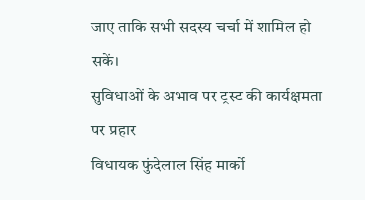जाए ताकि सभी सदस्य चर्चा में शामिल हो सकें।
सुविधाओं के अभाव पर ट्रस्ट की कार्यक्षमता पर प्रहार
विधायक फुंदेलाल सिंह मार्को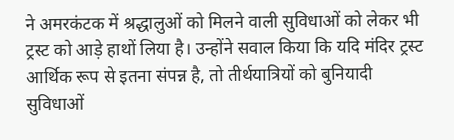ने अमरकंटक में श्रद्धालुओं को मिलने वाली सुविधाओं को लेकर भी ट्रस्ट को आड़े हाथों लिया है। उन्होंने सवाल किया कि यदि मंदिर ट्रस्ट आर्थिक रूप से इतना संपन्न है, तो तीर्थयात्रियों को बुनियादी सुविधाओं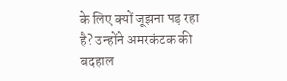के लिए क्यों जूझना पड़ रहा है? उन्होंने अमरकंटक की बदहाल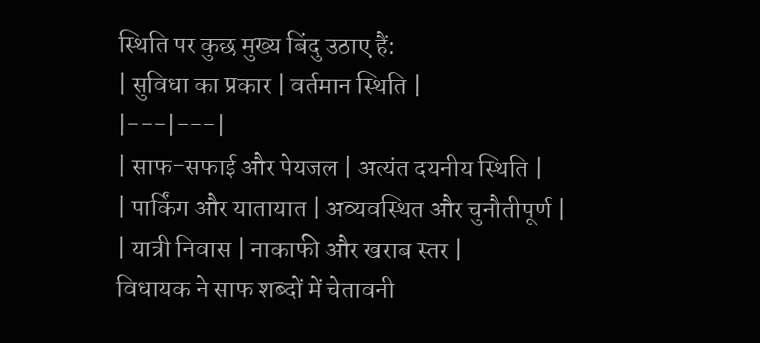स्थिति पर कुछ मुख्य बिंदु उठाए हैं:
| सुविधा का प्रकार | वर्तमान स्थिति |
|---|---|
| साफ-सफाई और पेयजल | अत्यंत दयनीय स्थिति |
| पार्किंग और यातायात | अव्यवस्थित और चुनौतीपूर्ण |
| यात्री निवास | नाकाफी और खराब स्तर |
विधायक ने साफ शब्दों में चेतावनी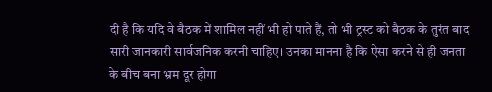दी है कि यदि वे बैठक में शामिल नहीं भी हो पाते हैं, तो भी ट्रस्ट को बैठक के तुरंत बाद सारी जानकारी सार्वजनिक करनी चाहिए। उनका मानना है कि ऐसा करने से ही जनता के बीच बना भ्रम दूर होगा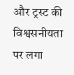और ट्रस्ट की विश्वसनीयता पर लगा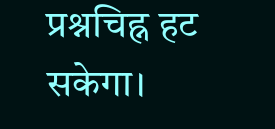प्रश्नचिह्न हट सकेगा।